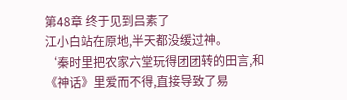第48章 终于见到吕素了
江小白站在原地,半天都没缓过神。
‘秦时里把农家六堂玩得团团转的田言,和《神话》里爱而不得,直接导致了易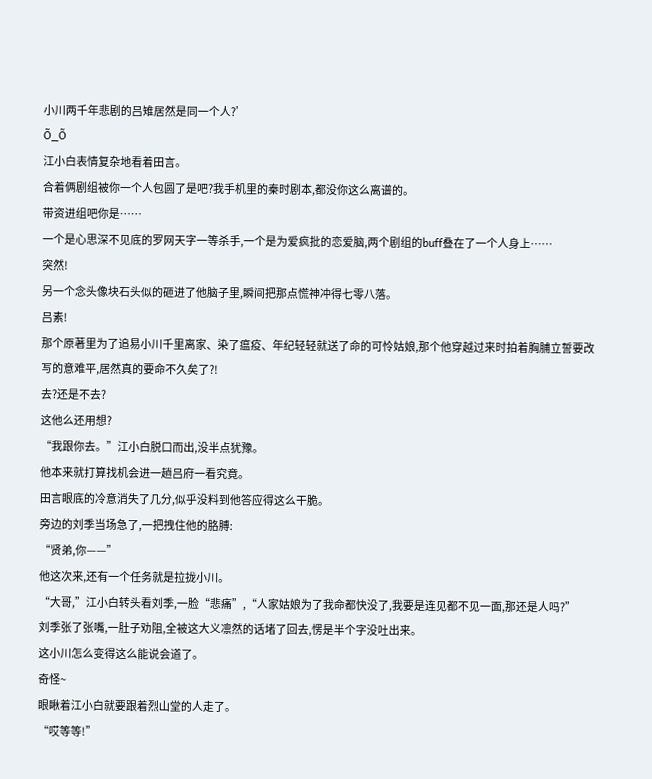小川两千年悲剧的吕雉居然是同一个人?’
Õ_Õ
江小白表情复杂地看着田言。
合着俩剧组被你一个人包圆了是吧?我手机里的秦时剧本,都没你这么离谱的。
带资进组吧你是……
一个是心思深不见底的罗网天字一等杀手,一个是为爱疯批的恋爱脑,两个剧组的buff叠在了一个人身上……
突然!
另一个念头像块石头似的砸进了他脑子里,瞬间把那点慌神冲得七零八落。
吕素!
那个原著里为了追易小川千里离家、染了瘟疫、年纪轻轻就送了命的可怜姑娘,那个他穿越过来时拍着胸脯立誓要改写的意难平,居然真的要命不久矣了?!
去?还是不去?
这他么还用想?
“我跟你去。”江小白脱口而出,没半点犹豫。
他本来就打算找机会进一趟吕府一看究竟。
田言眼底的冷意消失了几分,似乎没料到他答应得这么干脆。
旁边的刘季当场急了,一把拽住他的胳膊:
“贤弟,你——”
他这次来,还有一个任务就是拉拢小川。
“大哥,”江小白转头看刘季,一脸“悲痛”,“人家姑娘为了我命都快没了,我要是连见都不见一面,那还是人吗?”
刘季张了张嘴,一肚子劝阻,全被这大义凛然的话堵了回去,愣是半个字没吐出来。
这小川怎么变得这么能说会道了。
奇怪~
眼瞅着江小白就要跟着烈山堂的人走了。
“哎等等!”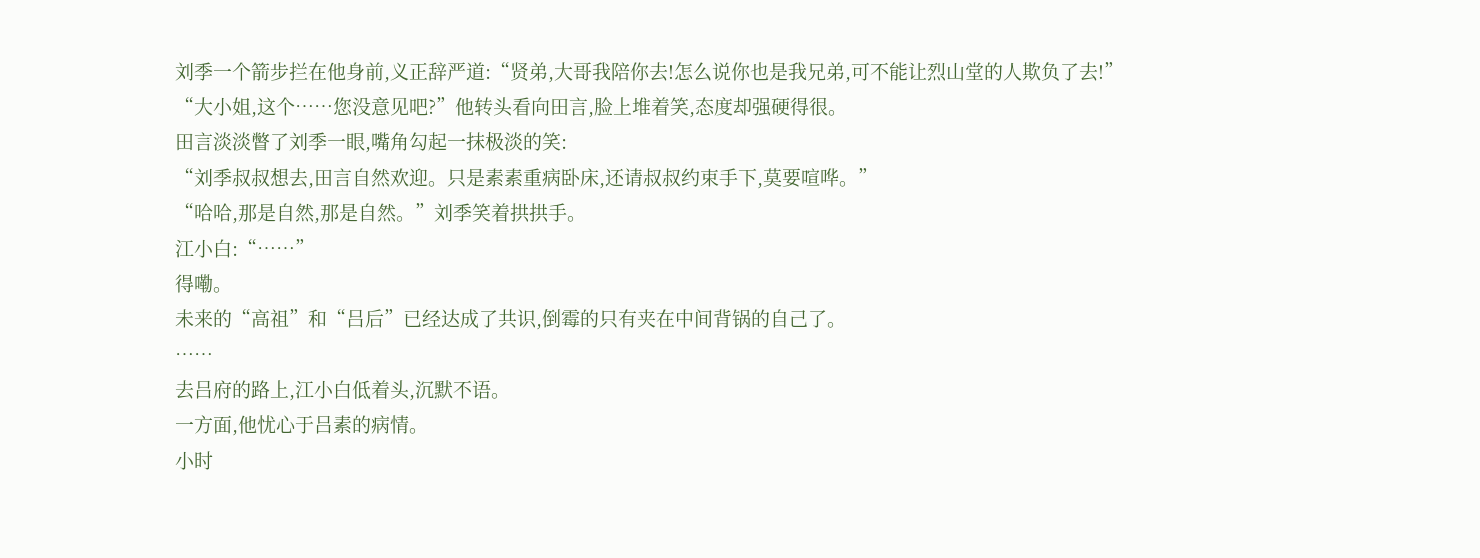刘季一个箭步拦在他身前,义正辞严道:“贤弟,大哥我陪你去!怎么说你也是我兄弟,可不能让烈山堂的人欺负了去!”
“大小姐,这个……您没意见吧?”他转头看向田言,脸上堆着笑,态度却强硬得很。
田言淡淡瞥了刘季一眼,嘴角勾起一抹极淡的笑:
“刘季叔叔想去,田言自然欢迎。只是素素重病卧床,还请叔叔约束手下,莫要喧哗。”
“哈哈,那是自然,那是自然。”刘季笑着拱拱手。
江小白:“……”
得嘞。
未来的“高祖”和“吕后”已经达成了共识,倒霉的只有夹在中间背锅的自己了。
……
去吕府的路上,江小白低着头,沉默不语。
一方面,他忧心于吕素的病情。
小时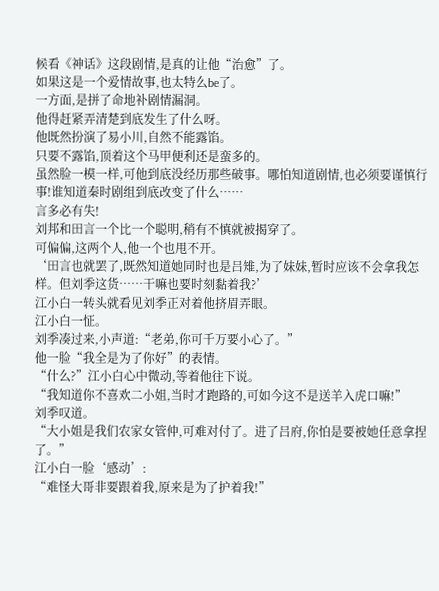候看《神话》这段剧情,是真的让他“治愈”了。
如果这是一个爱情故事,也太特么be了。
一方面,是拼了命地补剧情漏洞。
他得赶紧弄清楚到底发生了什么呀。
他既然扮演了易小川,自然不能露馅。
只要不露馅,顶着这个马甲便利还是蛮多的。
虽然脸一模一样,可他到底没经历那些破事。哪怕知道剧情,也必须要谨慎行事!谁知道秦时剧组到底改变了什么……
言多必有失!
刘邦和田言一个比一个聪明,稍有不慎就被揭穿了。
可偏偏,这两个人,他一个也甩不开。
‘田言也就罢了,既然知道她同时也是吕雉,为了妹妹,暂时应该不会拿我怎样。但刘季这货……干嘛也要时刻黏着我?’
江小白一转头就看见刘季正对着他挤眉弄眼。
江小白一怔。
刘季凑过来,小声道:“老弟,你可千万要小心了。”
他一脸“我全是为了你好”的表情。
“什么?”江小白心中微动,等着他往下说。
“我知道你不喜欢二小姐,当时才跑路的,可如今这不是送羊入虎口嘛!”
刘季叹道。
“大小姐是我们农家女管仲,可难对付了。进了吕府,你怕是要被她任意拿捏了。”
江小白一脸‘感动’:
“难怪大哥非要跟着我,原来是为了护着我!”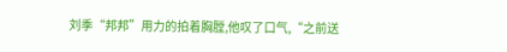刘季“邦邦”用力的拍着胸膛,他叹了口气,“之前送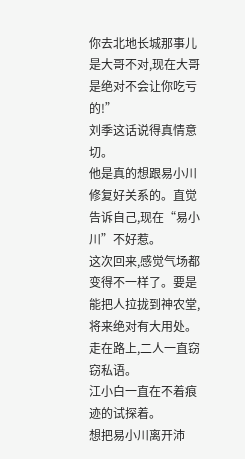你去北地长城那事儿是大哥不对,现在大哥是绝对不会让你吃亏的!”
刘季这话说得真情意切。
他是真的想跟易小川修复好关系的。直觉告诉自己,现在“易小川”不好惹。
这次回来,感觉气场都变得不一样了。要是能把人拉拢到神农堂,将来绝对有大用处。
走在路上,二人一直窃窃私语。
江小白一直在不着痕迹的试探着。
想把易小川离开沛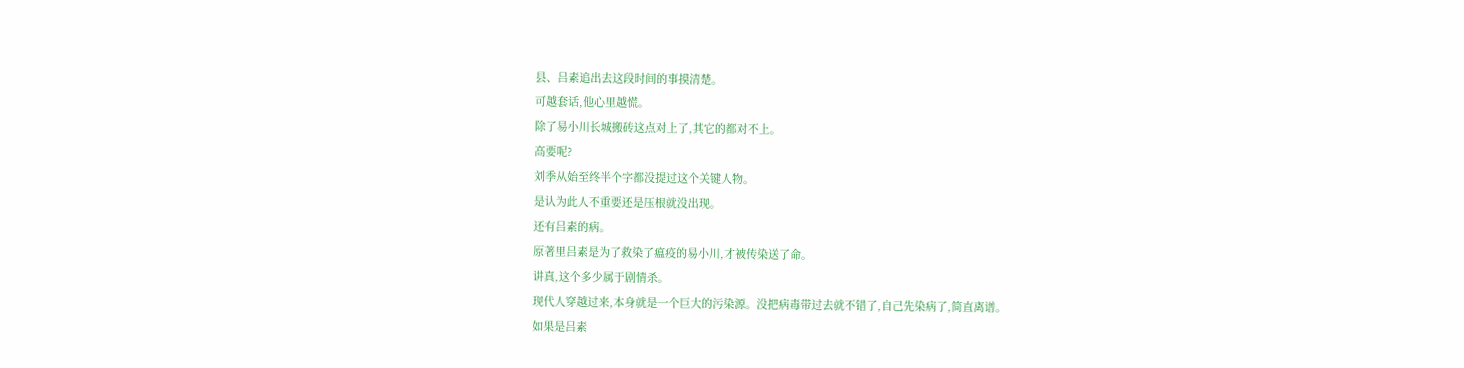县、吕素追出去这段时间的事摸清楚。
可越套话,他心里越慌。
除了易小川长城搬砖这点对上了,其它的都对不上。
高要呢?
刘季从始至终半个字都没提过这个关键人物。
是认为此人不重要还是压根就没出现。
还有吕素的病。
原著里吕素是为了救染了瘟疫的易小川,才被传染送了命。
讲真,这个多少属于剧情杀。
现代人穿越过来,本身就是一个巨大的污染源。没把病毒带过去就不错了,自己先染病了,简直离谱。
如果是吕素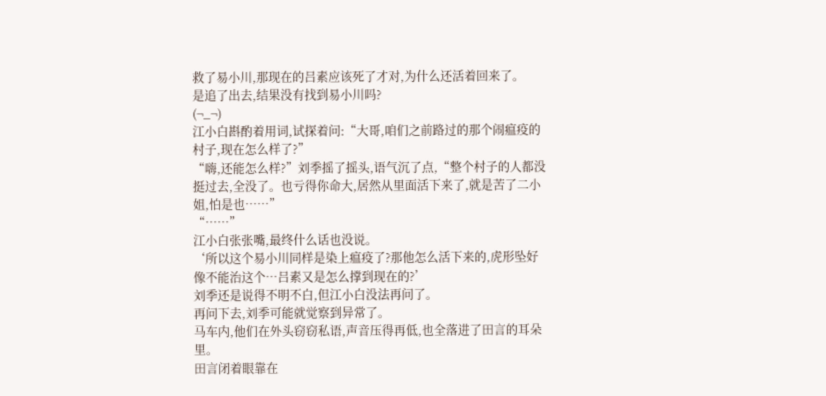救了易小川,那现在的吕素应该死了才对,为什么还活着回来了。
是追了出去,结果没有找到易小川吗?
(¬_¬)
江小白斟酌着用词,试探着问:“大哥,咱们之前路过的那个闹瘟疫的村子,现在怎么样了?”
“嗨,还能怎么样?”刘季摇了摇头,语气沉了点,“整个村子的人都没挺过去,全没了。也亏得你命大,居然从里面活下来了,就是苦了二小姐,怕是也……”
“……”
江小白张张嘴,最终什么话也没说。
‘所以这个易小川同样是染上瘟疫了?那他怎么活下来的,虎形坠好像不能治这个…吕素又是怎么撑到现在的?’
刘季还是说得不明不白,但江小白没法再问了。
再问下去,刘季可能就觉察到异常了。
马车内,他们在外头窃窃私语,声音压得再低,也全落进了田言的耳朵里。
田言闭着眼靠在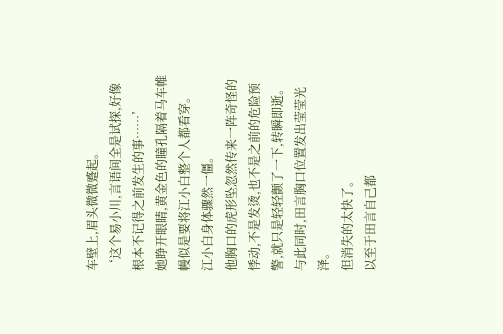车壁上,眉头微微蹙起。
‘这个易小川,言语间全是试探,好像根本不记得之前发生的事……’
她睁开眼睛,黄金色的瞳孔隔着马车帷幔似是要将江小白整个人都看穿。
江小白身体骤然一僵。
他胸口的虎形坠忽然传来一阵奇怪的悸动,不是发烫,也不是之前的危险预警,就只是轻轻颤了一下,转瞬即逝。
与此同时,田言胸口位置发出莹莹光泽。
但消失的太快了。
以至于田言自己都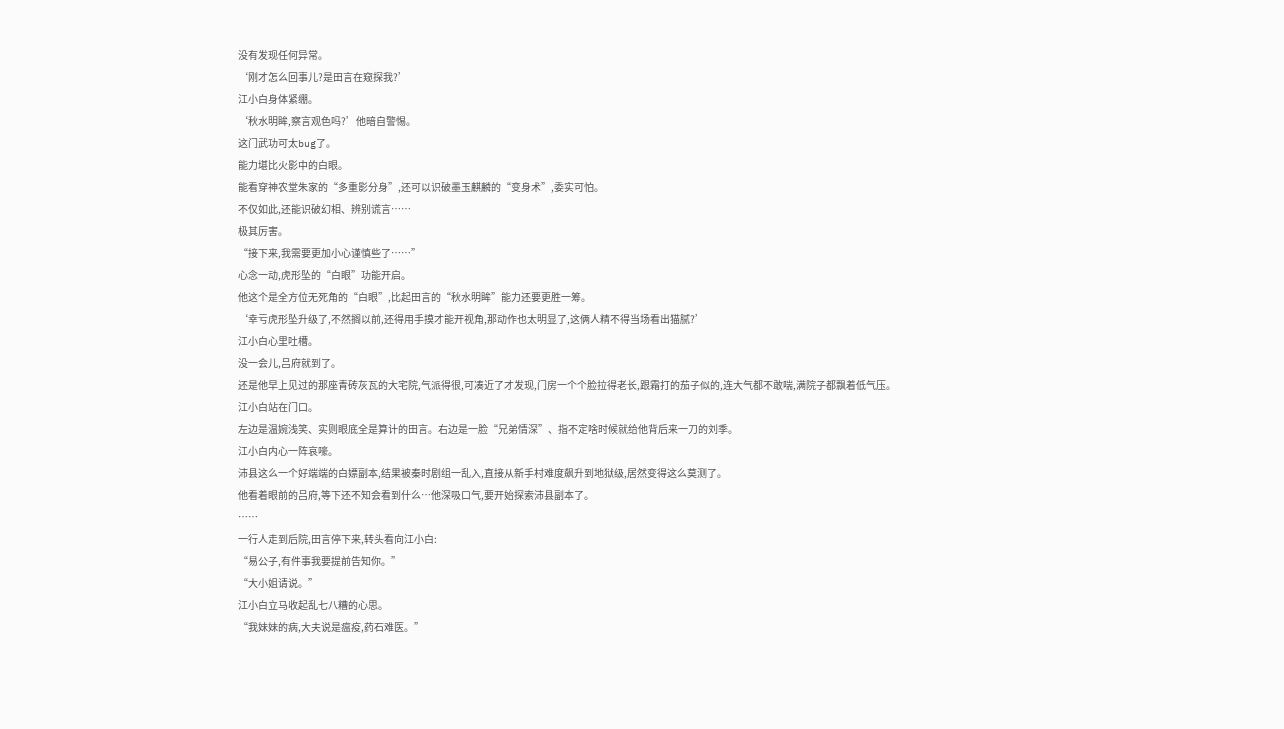没有发现任何异常。
‘刚才怎么回事儿?是田言在窥探我?’
江小白身体紧绷。
‘秋水明眸,察言观色吗?’他暗自警惕。
这门武功可太bug了。
能力堪比火影中的白眼。
能看穿神农堂朱家的“多重影分身”,还可以识破墨玉麒麟的“变身术”,委实可怕。
不仅如此,还能识破幻相、辨别谎言……
极其厉害。
“接下来,我需要更加小心谨慎些了……”
心念一动,虎形坠的“白眼”功能开启。
他这个是全方位无死角的“白眼”,比起田言的“秋水明眸”能力还要更胜一筹。
‘幸亏虎形坠升级了,不然搁以前,还得用手摸才能开视角,那动作也太明显了,这俩人精不得当场看出猫腻?’
江小白心里吐槽。
没一会儿,吕府就到了。
还是他早上见过的那座青砖灰瓦的大宅院,气派得很,可凑近了才发现,门房一个个脸拉得老长,跟霜打的茄子似的,连大气都不敢喘,满院子都飘着低气压。
江小白站在门口。
左边是温婉浅笑、实则眼底全是算计的田言。右边是一脸“兄弟情深”、指不定啥时候就给他背后来一刀的刘季。
江小白内心一阵哀嚎。
沛县这么一个好端端的白嫖副本,结果被秦时剧组一乱入,直接从新手村难度飙升到地狱级,居然变得这么莫测了。
他看着眼前的吕府,等下还不知会看到什么…他深吸口气,要开始探索沛县副本了。
……
一行人走到后院,田言停下来,转头看向江小白:
“易公子,有件事我要提前告知你。”
“大小姐请说。”
江小白立马收起乱七八糟的心思。
“我妹妹的病,大夫说是瘟疫,药石难医。”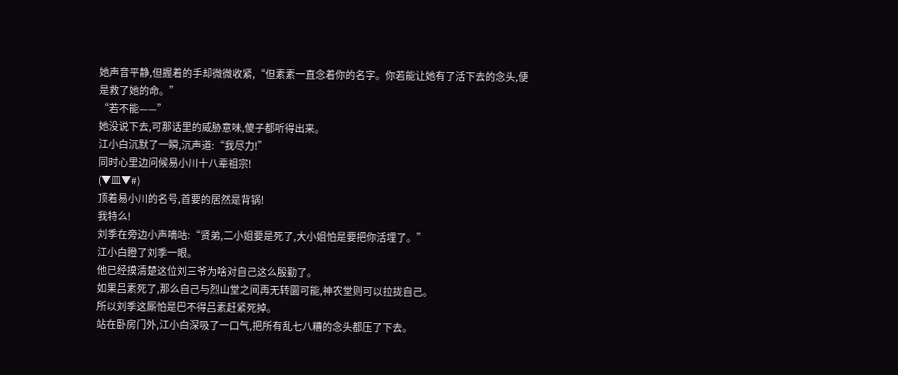她声音平静,但握着的手却微微收紧,“但素素一直念着你的名字。你若能让她有了活下去的念头,便是救了她的命。”
“若不能——”
她没说下去,可那话里的威胁意味,傻子都听得出来。
江小白沉默了一瞬,沉声道:“我尽力!”
同时心里边问候易小川十八辈祖宗!
(▼皿▼#)
顶着易小川的名号,首要的居然是背锅!
我特么!
刘季在旁边小声嘀咕:“贤弟,二小姐要是死了,大小姐怕是要把你活埋了。”
江小白瞪了刘季一眼。
他已经摸清楚这位刘三爷为啥对自己这么殷勤了。
如果吕素死了,那么自己与烈山堂之间再无转圜可能,神农堂则可以拉拢自己。
所以刘季这厮怕是巴不得吕素赶紧死掉。
站在卧房门外,江小白深吸了一口气,把所有乱七八糟的念头都压了下去。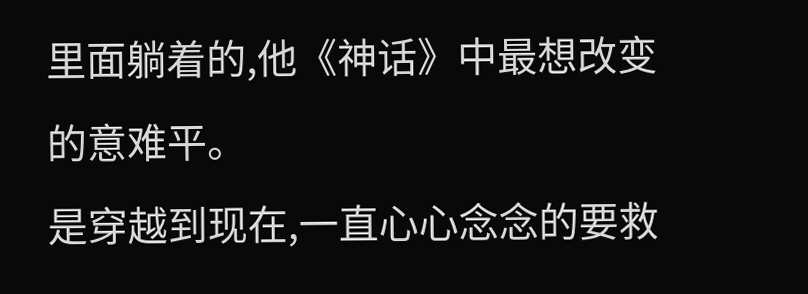里面躺着的,他《神话》中最想改变的意难平。
是穿越到现在,一直心心念念的要救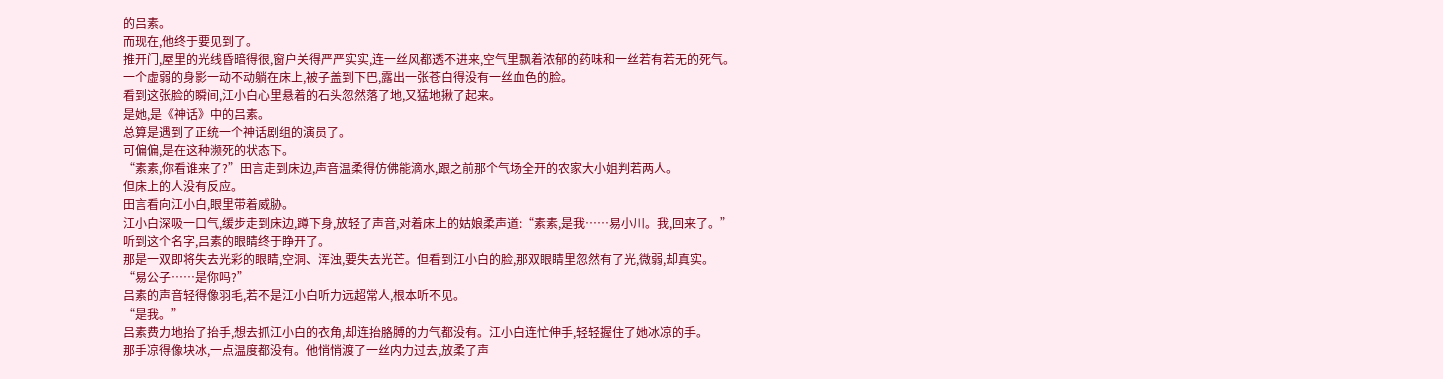的吕素。
而现在,他终于要见到了。
推开门,屋里的光线昏暗得很,窗户关得严严实实,连一丝风都透不进来,空气里飘着浓郁的药味和一丝若有若无的死气。
一个虚弱的身影一动不动躺在床上,被子盖到下巴,露出一张苍白得没有一丝血色的脸。
看到这张脸的瞬间,江小白心里悬着的石头忽然落了地,又猛地揪了起来。
是她,是《神话》中的吕素。
总算是遇到了正统一个神话剧组的演员了。
可偏偏,是在这种濒死的状态下。
“素素,你看谁来了?”田言走到床边,声音温柔得仿佛能滴水,跟之前那个气场全开的农家大小姐判若两人。
但床上的人没有反应。
田言看向江小白,眼里带着威胁。
江小白深吸一口气,缓步走到床边,蹲下身,放轻了声音,对着床上的姑娘柔声道:“素素,是我……易小川。我,回来了。”
听到这个名字,吕素的眼睛终于睁开了。
那是一双即将失去光彩的眼睛,空洞、浑浊,要失去光芒。但看到江小白的脸,那双眼睛里忽然有了光,微弱,却真实。
“易公子……是你吗?”
吕素的声音轻得像羽毛,若不是江小白听力远超常人,根本听不见。
“是我。”
吕素费力地抬了抬手,想去抓江小白的衣角,却连抬胳膊的力气都没有。江小白连忙伸手,轻轻握住了她冰凉的手。
那手凉得像块冰,一点温度都没有。他悄悄渡了一丝内力过去,放柔了声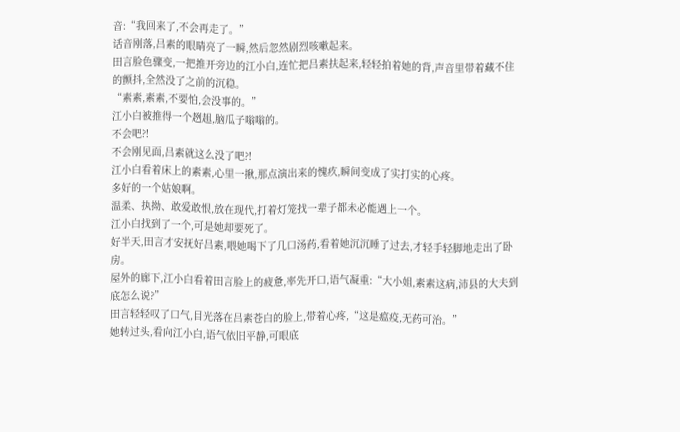音:“我回来了,不会再走了。”
话音刚落,吕素的眼睛亮了一瞬,然后忽然剧烈咳嗽起来。
田言脸色骤变,一把推开旁边的江小白,连忙把吕素扶起来,轻轻拍着她的背,声音里带着藏不住的颤抖,全然没了之前的沉稳。
“素素,素素,不要怕,会没事的。”
江小白被推得一个趔趄,脑瓜子嗡嗡的。
不会吧?!
不会刚见面,吕素就这么没了吧?!
江小白看着床上的素素,心里一揪,那点演出来的愧疚,瞬间变成了实打实的心疼。
多好的一个姑娘啊。
温柔、执拗、敢爱敢恨,放在现代,打着灯笼找一辈子都未必能遇上一个。
江小白找到了一个,可是她却要死了。
好半天,田言才安抚好吕素,喂她喝下了几口汤药,看着她沉沉睡了过去,才轻手轻脚地走出了卧房。
屋外的廊下,江小白看着田言脸上的疲惫,率先开口,语气凝重:“大小姐,素素这病,沛县的大夫到底怎么说?”
田言轻轻叹了口气,目光落在吕素苍白的脸上,带着心疼,“这是瘟疫,无药可治。”
她转过头,看向江小白,语气依旧平静,可眼底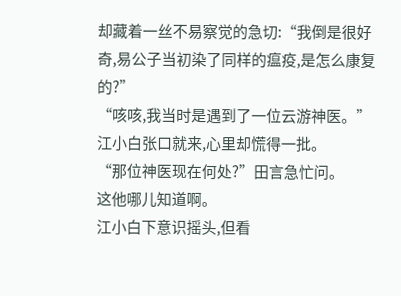却藏着一丝不易察觉的急切:“我倒是很好奇,易公子当初染了同样的瘟疫,是怎么康复的?”
“咳咳,我当时是遇到了一位云游神医。”
江小白张口就来,心里却慌得一批。
“那位神医现在何处?”田言急忙问。
这他哪儿知道啊。
江小白下意识摇头,但看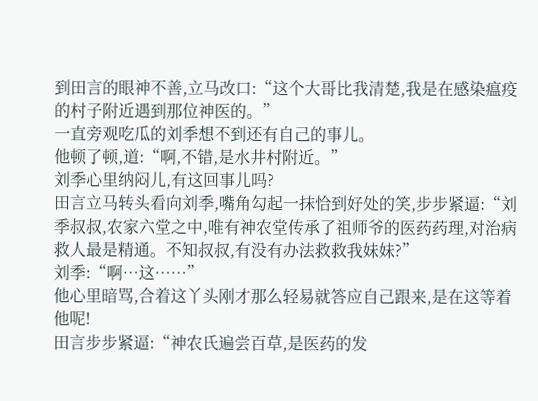到田言的眼神不善,立马改口:“这个大哥比我清楚,我是在感染瘟疫的村子附近遇到那位神医的。”
一直旁观吃瓜的刘季想不到还有自己的事儿。
他顿了顿,道:“啊,不错,是水井村附近。”
刘季心里纳闷儿,有这回事儿吗?
田言立马转头看向刘季,嘴角勾起一抹恰到好处的笑,步步紧逼:“刘季叔叔,农家六堂之中,唯有神农堂传承了祖师爷的医药药理,对治病救人最是精通。不知叔叔,有没有办法救救我妹妹?”
刘季:“啊…这……”
他心里暗骂,合着这丫头刚才那么轻易就答应自己跟来,是在这等着他呢!
田言步步紧逼:“神农氏遍尝百草,是医药的发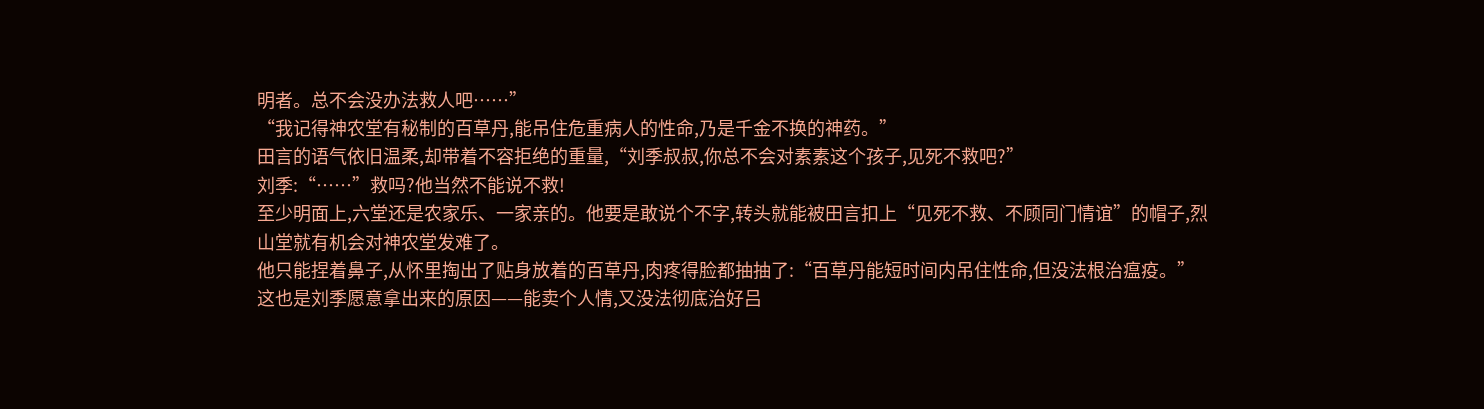明者。总不会没办法救人吧……”
“我记得神农堂有秘制的百草丹,能吊住危重病人的性命,乃是千金不换的神药。”
田言的语气依旧温柔,却带着不容拒绝的重量,“刘季叔叔,你总不会对素素这个孩子,见死不救吧?”
刘季:“……”救吗?他当然不能说不救!
至少明面上,六堂还是农家乐、一家亲的。他要是敢说个不字,转头就能被田言扣上“见死不救、不顾同门情谊”的帽子,烈山堂就有机会对神农堂发难了。
他只能捏着鼻子,从怀里掏出了贴身放着的百草丹,肉疼得脸都抽抽了:“百草丹能短时间内吊住性命,但没法根治瘟疫。”
这也是刘季愿意拿出来的原因——能卖个人情,又没法彻底治好吕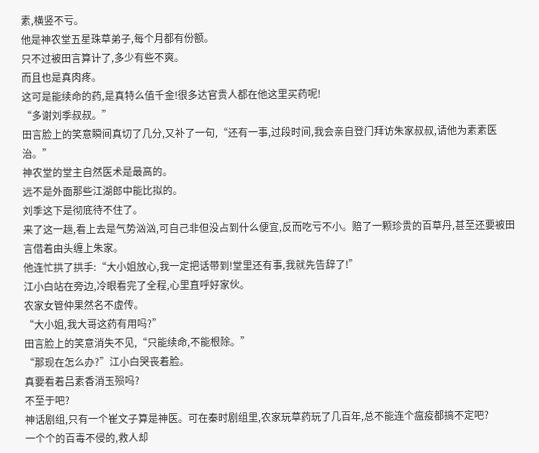素,横竖不亏。
他是神农堂五星珠草弟子,每个月都有份额。
只不过被田言算计了,多少有些不爽。
而且也是真肉疼。
这可是能续命的药,是真特么值千金!很多达官贵人都在他这里买药呢!
“多谢刘季叔叔。”
田言脸上的笑意瞬间真切了几分,又补了一句,“还有一事,过段时间,我会亲自登门拜访朱家叔叔,请他为素素医治。”
神农堂的堂主自然医术是最高的。
远不是外面那些江湖郎中能比拟的。
刘季这下是彻底待不住了。
来了这一趟,看上去是气势汹汹,可自己非但没占到什么便宜,反而吃亏不小。赔了一颗珍贵的百草丹,甚至还要被田言借着由头缠上朱家。
他连忙拱了拱手:“大小姐放心,我一定把话带到!堂里还有事,我就先告辞了!”
江小白站在旁边,冷眼看完了全程,心里直呼好家伙。
农家女管仲果然名不虚传。
“大小姐,我大哥这药有用吗?”
田言脸上的笑意消失不见,“只能续命,不能根除。”
“那现在怎么办?”江小白哭丧着脸。
真要看着吕素香消玉殒吗?
不至于吧?
神话剧组,只有一个崔文子算是神医。可在秦时剧组里,农家玩草药玩了几百年,总不能连个瘟疫都搞不定吧?
一个个的百毒不侵的,救人却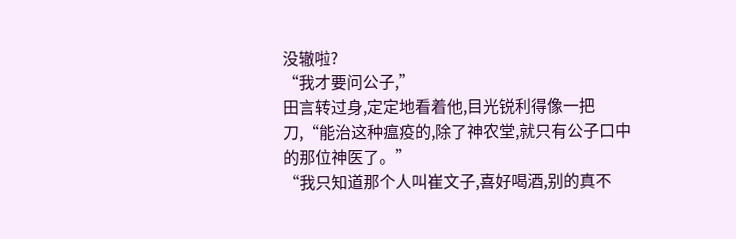没辙啦?
“我才要问公子,”
田言转过身,定定地看着他,目光锐利得像一把刀,“能治这种瘟疫的,除了神农堂,就只有公子口中的那位神医了。”
“我只知道那个人叫崔文子,喜好喝酒,别的真不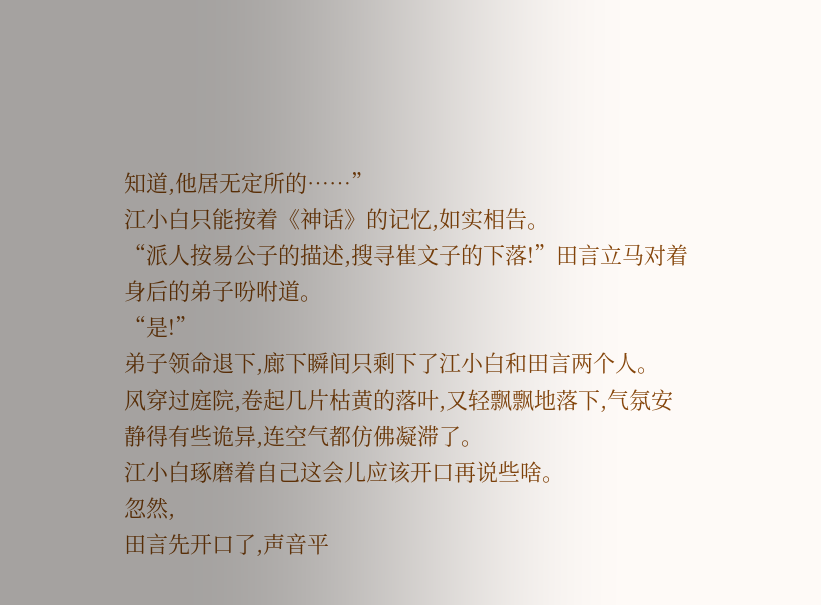知道,他居无定所的……”
江小白只能按着《神话》的记忆,如实相告。
“派人按易公子的描述,搜寻崔文子的下落!”田言立马对着身后的弟子吩咐道。
“是!”
弟子领命退下,廊下瞬间只剩下了江小白和田言两个人。
风穿过庭院,卷起几片枯黄的落叶,又轻飘飘地落下,气氛安静得有些诡异,连空气都仿佛凝滞了。
江小白琢磨着自己这会儿应该开口再说些啥。
忽然,
田言先开口了,声音平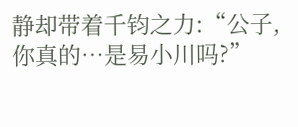静却带着千钧之力:“公子,你真的…是易小川吗?”